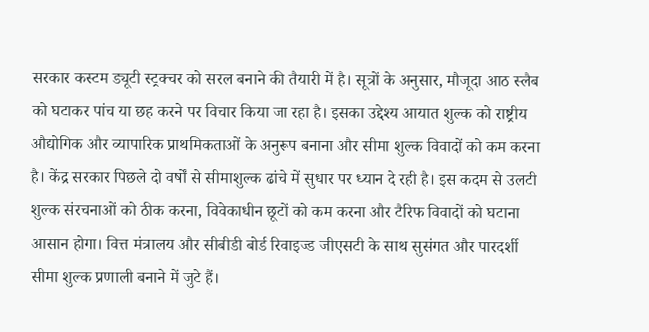सरकार कस्टम ड्यूटी स्ट्रक्चर को सरल बनाने की तैयारी में है। सूत्रों के अनुसार, मौजूदा आठ स्लैब को घटाकर पांच या छह करने पर विचार किया जा रहा है। इसका उद्देश्य आयात शुल्क को राष्ट्रीय औद्योगिक और व्यापारिक प्राथमिकताओं के अनुरूप बनाना और सीमा शुल्क विवादों को कम करना है। केंद्र सरकार पिछले दो वर्षों से सीमाशुल्क ढांचे में सुधार पर ध्यान दे रही है। इस कदम से उलटी शुल्क संरचनाओं को ठीक करना, विवेकाधीन छूटों को कम करना और टैरिफ विवादों को घटाना आसान होगा। वित्त मंत्रालय और सीबीडी बोर्ड रिवाइज्ड जीएसटी के साथ सुसंगत और पारदर्शी सीमा शुल्क प्रणाली बनाने में जुटे हैं।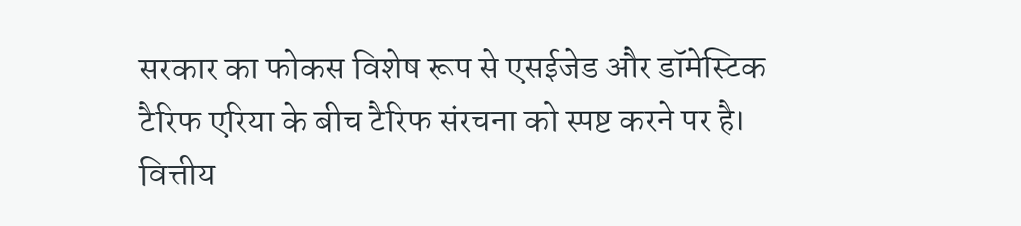सरकार का फोकस विशेष रूप से एसईजेड और डॉमेस्टिक टैरिफ एरिया के बीच टैरिफ संरचना को स्पष्ट करने पर है। वित्तीय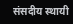संसदीय स्थायी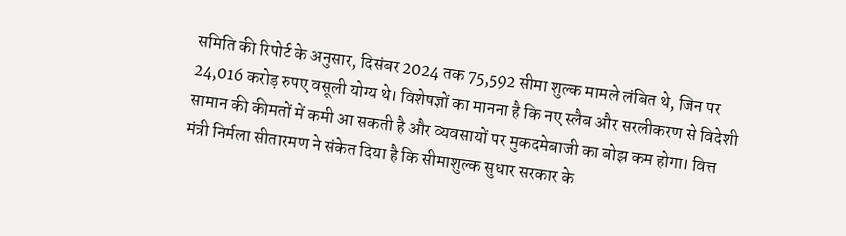समिति की रिपोर्ट के अनुसार, दिसंबर 2024 तक 75,592 सीमा शुल्क मामले लंबित थे, जिन पर 24,016 करोड़ रुपए वसूली योग्य थे। विशेषज्ञों का मानना है कि नए स्लैब और सरलीकरण से विदेशी सामान की कीमतों में कमी आ सकती है और व्यवसायों पर मुकदमेबाजी का बोझ कम होगा। वित्त मंत्री निर्मला सीतारमण ने संकेत दिया है कि सीमाशुल्क सुधार सरकार के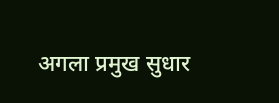अगला प्रमुख सुधार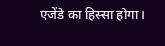एजेंडे का हिस्सा होगा।